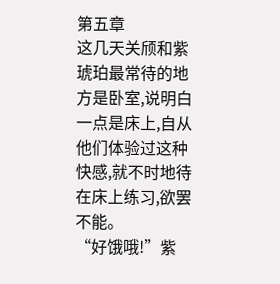第五章
这几天关颀和紫琥珀最常待的地方是卧室,说明白一点是床上,自从他们体验过这种快感,就不时地待在床上练习,欲罢不能。
“好饿哦!”紫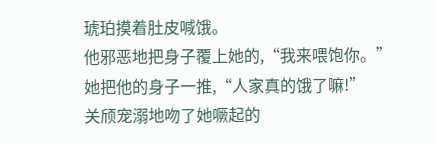琥珀摸着肚皮喊饿。
他邪恶地把身子覆上她的,“我来喂饱你。”
她把他的身子一推,“人家真的饿了嘛!”
关颀宠溺地吻了她噘起的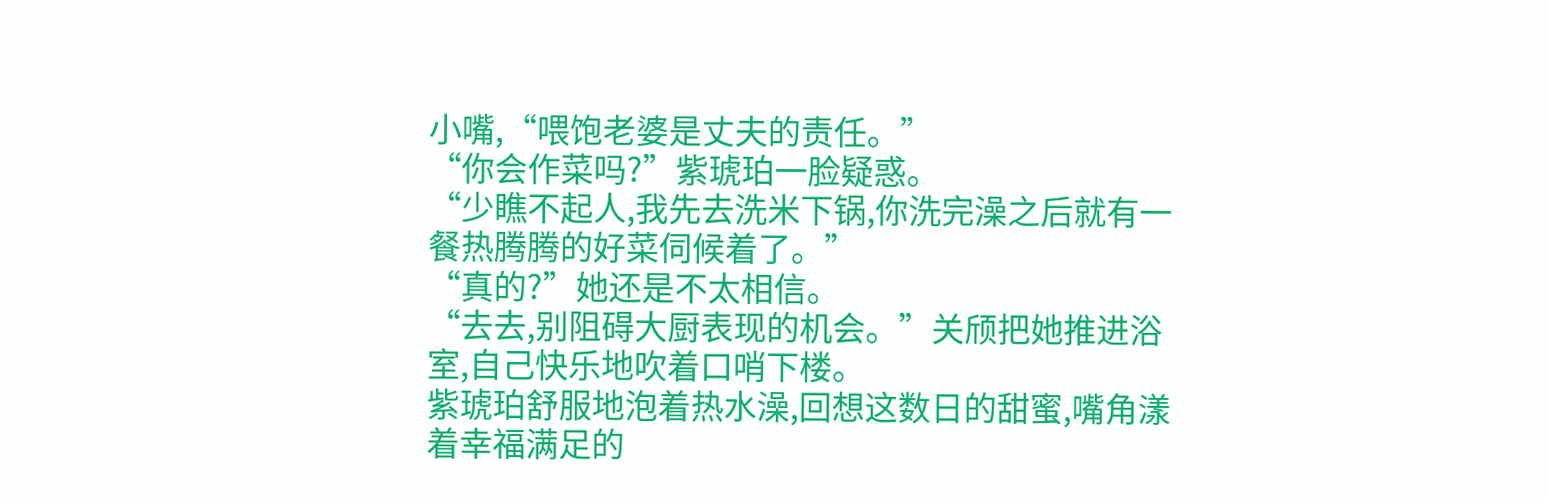小嘴,“喂饱老婆是丈夫的责任。”
“你会作菜吗?”紫琥珀一脸疑惑。
“少瞧不起人,我先去洗米下锅,你洗完澡之后就有一餐热腾腾的好菜伺候着了。”
“真的?”她还是不太相信。
“去去,别阻碍大厨表现的机会。”关颀把她推进浴室,自己快乐地吹着口哨下楼。
紫琥珀舒服地泡着热水澡,回想这数日的甜蜜,嘴角漾着幸福满足的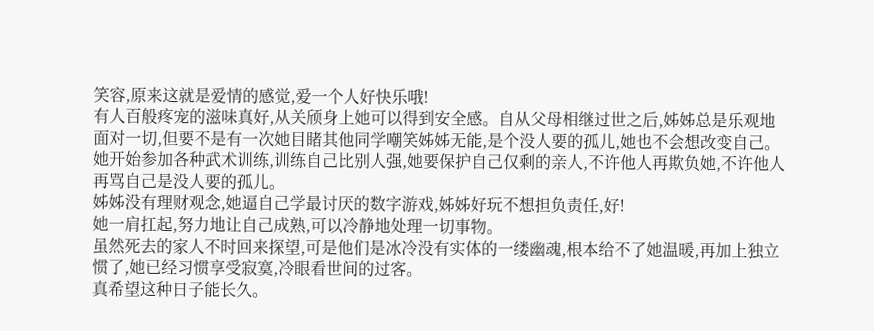笑容,原来这就是爱情的感觉,爱一个人好快乐哦!
有人百般疼宠的滋味真好,从关颀身上她可以得到安全感。自从父母相继过世之后,姊姊总是乐观地面对一切,但要不是有一次她目睹其他同学嘲笑姊姊无能,是个没人要的孤儿,她也不会想改变自己。
她开始参加各种武术训练,训练自己比别人强,她要保护自己仅剩的亲人,不许他人再欺负她,不许他人再骂自己是没人要的孤儿。
姊姊没有理财观念,她逼自己学最讨厌的数字游戏,姊姊好玩不想担负责任,好!
她一肩扛起,努力地让自己成熟,可以冷静地处理一切事物。
虽然死去的家人不时回来探望,可是他们是冰冷没有实体的一缕幽魂,根本给不了她温暖,再加上独立惯了,她已经习惯享受寂寞,冷眼看世间的过客。
真希望这种日子能长久。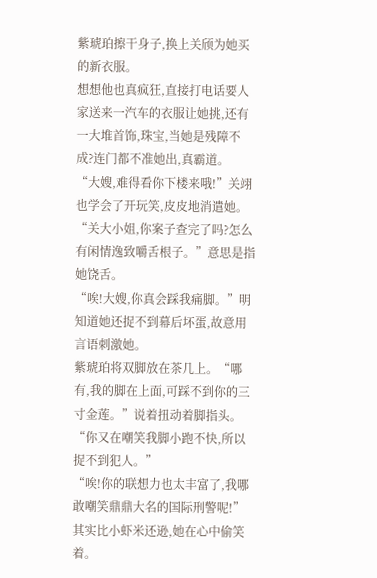紫琥珀擦干身子,换上关颀为她买的新衣服。
想想他也真疯狂,直接打电话要人家送来一汽车的衣服让她挑,还有一大堆首饰,珠宝,当她是残障不成?连门都不准她出,真霸道。
“大嫂,难得看你下楼来哦!”关翊也学会了开玩笑,皮皮地消遣她。
“关大小姐,你案子查完了吗?怎么有闲情逸致嚼舌根子。”意思是指她饶舌。
“唉!大嫂,你真会踩我痛脚。”明知道她还捉不到幕后坏蛋,故意用言语刺激她。
紫琥珀将双脚放在茶几上。“哪有,我的脚在上面,可踩不到你的三寸金莲。”说着扭动着脚指头。
“你又在嘲笑我脚小跑不快,所以捉不到犯人。”
“唉!你的联想力也太丰富了,我哪敢嘲笑鼎鼎大名的国际刑警呢!”其实比小虾米还逊,她在心中偷笑着。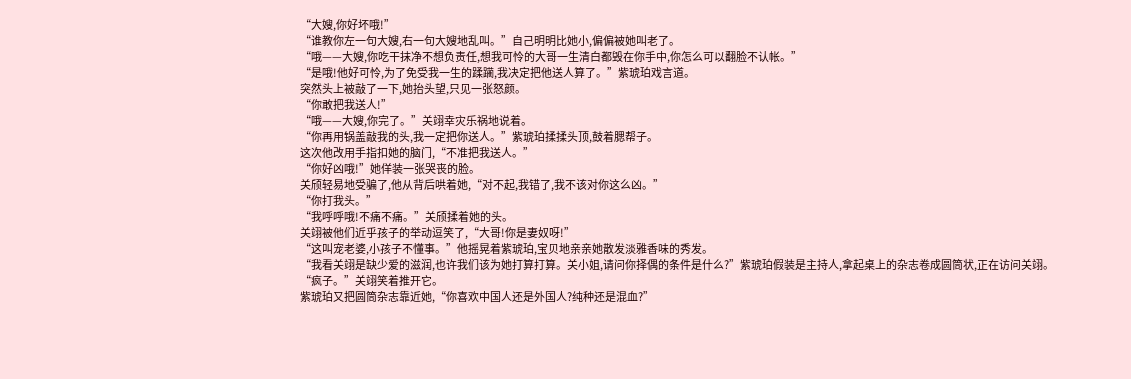“大嫂,你好坏哦!”
“谁教你左一句大嫂,右一句大嫂地乱叫。”自己明明比她小,偏偏被她叫老了。
“哦——大嫂,你吃干抹净不想负责任,想我可怜的大哥一生清白都毁在你手中,你怎么可以翻脸不认帐。”
“是哦!他好可怜,为了免受我一生的蹂躏,我决定把他送人算了。”紫琥珀戏言道。
突然头上被敲了一下,她抬头望,只见一张怒颜。
“你敢把我送人!”
“哦——大嫂,你完了。”关翊幸灾乐祸地说着。
“你再用锅盖敲我的头,我一定把你送人。”紫琥珀揉揉头顶,鼓着腮帮子。
这次他改用手指扣她的脑门,“不准把我送人。”
“你好凶哦!”她佯装一张哭丧的脸。
关颀轻易地受骗了,他从背后哄着她,“对不起,我错了,我不该对你这么凶。”
“你打我头。”
“我呼呼哦!不痛不痛。”关颀揉着她的头。
关翊被他们近乎孩子的举动逗笑了,“大哥!你是妻奴呀!”
“这叫宠老婆,小孩子不懂事。”他摇晃着紫琥珀,宝贝地亲亲她散发淡雅香味的秀发。
“我看关翊是缺少爱的滋润,也许我们该为她打算打算。关小姐,请问你择偶的条件是什么?”紫琥珀假装是主持人,拿起桌上的杂志卷成圆筒状,正在访问关翊。
“疯子。”关翊笑着推开它。
紫琥珀又把圆筒杂志靠近她,“你喜欢中国人还是外国人?纯种还是混血?”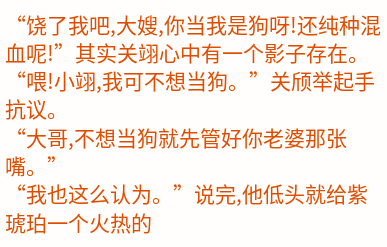“饶了我吧,大嫂,你当我是狗呀!还纯种混血呢!”其实关翊心中有一个影子存在。
“喂!小翊,我可不想当狗。”关颀举起手抗议。
“大哥,不想当狗就先管好你老婆那张嘴。”
“我也这么认为。”说完,他低头就给紫琥珀一个火热的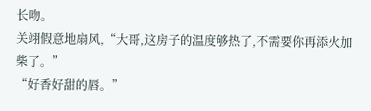长吻。
关翊假意地扇风,“大哥,这房子的温度够热了,不需要你再添火加柴了。”
“好香好甜的唇。”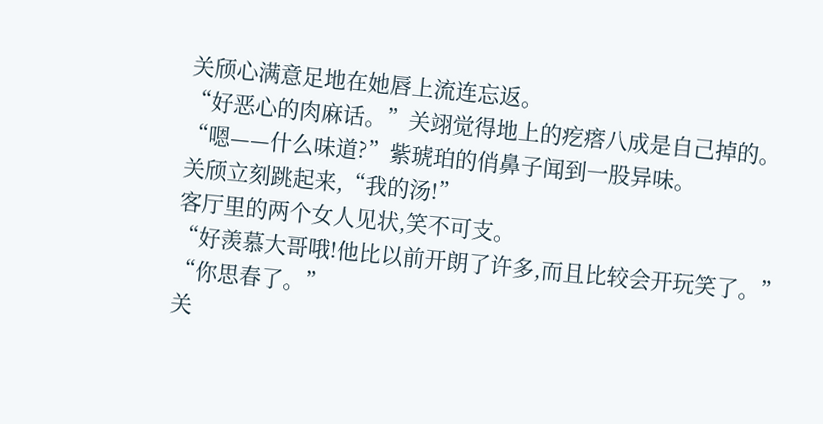关颀心满意足地在她唇上流连忘返。
“好恶心的肉麻话。”关翊觉得地上的疙瘩八成是自己掉的。
“嗯——什么味道?”紫琥珀的俏鼻子闻到一股异味。
关颀立刻跳起来,“我的汤!”
客厅里的两个女人见状,笑不可支。
“好羡慕大哥哦!他比以前开朗了许多,而且比较会开玩笑了。”
“你思春了。”
关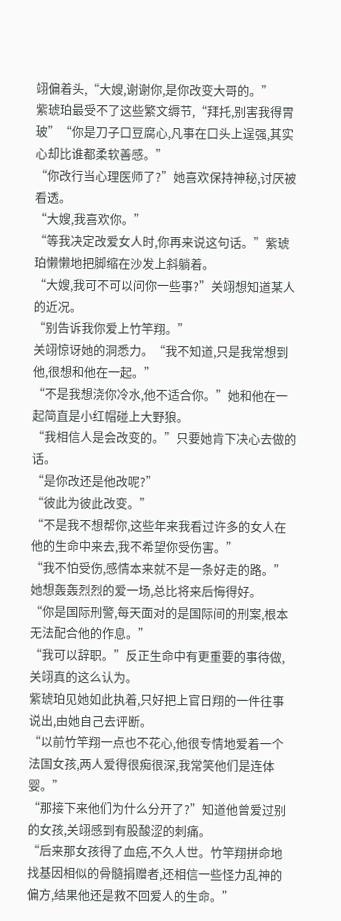翊偏着头,“大嫂,谢谢你,是你改变大哥的。”
紫琥珀最受不了这些繁文缛节,“拜托,别害我得胃玻”“你是刀子口豆腐心,凡事在口头上逞强,其实心却比谁都柔软善感。”
“你改行当心理医师了?”她喜欢保持神秘,讨厌被看透。
“大嫂,我喜欢你。”
“等我决定改爱女人时,你再来说这句话。”紫琥珀懒懒地把脚缩在沙发上斜躺着。
“大嫂,我可不可以问你一些事?”关翊想知道某人的近况。
“别告诉我你爱上竹竿翔。”
关翊惊讶她的洞悉力。“我不知道,只是我常想到他,很想和他在一起。”
“不是我想浇你冷水,他不适合你。”她和他在一起简直是小红帽碰上大野狼。
“我相信人是会改变的。”只要她肯下决心去做的话。
“是你改还是他改呢?”
“彼此为彼此改变。”
“不是我不想帮你,这些年来我看过许多的女人在他的生命中来去,我不希望你受伤害。”
“我不怕受伤,感情本来就不是一条好走的路。”她想轰轰烈烈的爱一场,总比将来后悔得好。
“你是国际刑警,每天面对的是国际间的刑案,根本无法配合他的作息。”
“我可以辞职。”反正生命中有更重要的事待做,关翊真的这么认为。
紫琥珀见她如此执着,只好把上官日翔的一件往事说出,由她自己去评断。
“以前竹竿翔一点也不花心,他很专情地爱着一个法国女孩,两人爱得很痴很深,我常笑他们是连体婴。”
“那接下来他们为什么分开了?”知道他曾爱过别的女孩,关翊感到有股酸涩的刺痛。
“后来那女孩得了血癌,不久人世。竹竿翔拼命地找基因相似的骨髓捐赠者,还相信一些怪力乱神的偏方,结果他还是救不回爱人的生命。”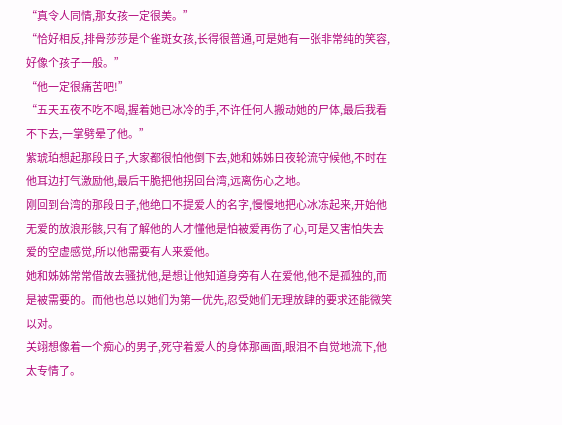“真令人同情,那女孩一定很美。”
“恰好相反,排骨莎莎是个雀斑女孩,长得很普通,可是她有一张非常纯的笑容,好像个孩子一般。”
“他一定很痛苦吧!”
“五天五夜不吃不喝,握着她已冰冷的手,不许任何人搬动她的尸体,最后我看不下去,一掌劈晕了他。”
紫琥珀想起那段日子,大家都很怕他倒下去,她和姊姊日夜轮流守候他,不时在他耳边打气激励他,最后干脆把他拐回台湾,远离伤心之地。
刚回到台湾的那段日子,他绝口不提爱人的名字,慢慢地把心冰冻起来,开始他无爱的放浪形骸,只有了解他的人才懂他是怕被爱再伤了心,可是又害怕失去爱的空虚感觉,所以他需要有人来爱他。
她和姊姊常常借故去骚扰他,是想让他知道身旁有人在爱他,他不是孤独的,而是被需要的。而他也总以她们为第一优先,忍受她们无理放肆的要求还能微笑以对。
关翊想像着一个痴心的男子,死守着爱人的身体那画面,眼泪不自觉地流下,他太专情了。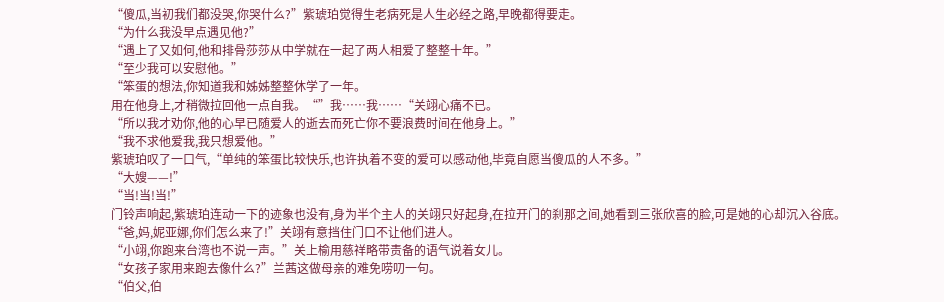“傻瓜,当初我们都没哭,你哭什么?”紫琥珀觉得生老病死是人生必经之路,早晚都得要走。
“为什么我没早点遇见他?”
“遇上了又如何,他和排骨莎莎从中学就在一起了两人相爱了整整十年。”
“至少我可以安慰他。”
“笨蛋的想法,你知道我和姊姊整整休学了一年。
用在他身上,才稍微拉回他一点自我。“”我……我……“关翊心痛不已。
“所以我才劝你,他的心早已随爱人的逝去而死亡你不要浪费时间在他身上。”
“我不求他爱我,我只想爱他。”
紫琥珀叹了一口气,“单纯的笨蛋比较快乐,也许执着不变的爱可以感动他,毕竟自愿当傻瓜的人不多。”
“大嫂——!”
“当!当!当!”
门铃声响起,紫琥珀连动一下的迹象也没有,身为半个主人的关翊只好起身,在拉开门的刹那之间,她看到三张欣喜的脸,可是她的心却沉入谷底。
“爸,妈,妮亚娜,你们怎么来了!”关翊有意挡住门口不让他们进人。
“小翊,你跑来台湾也不说一声。”关上榆用慈祥略带责备的语气说着女儿。
“女孩子家用来跑去像什么?”兰茜这做母亲的难免唠叨一句。
“伯父,伯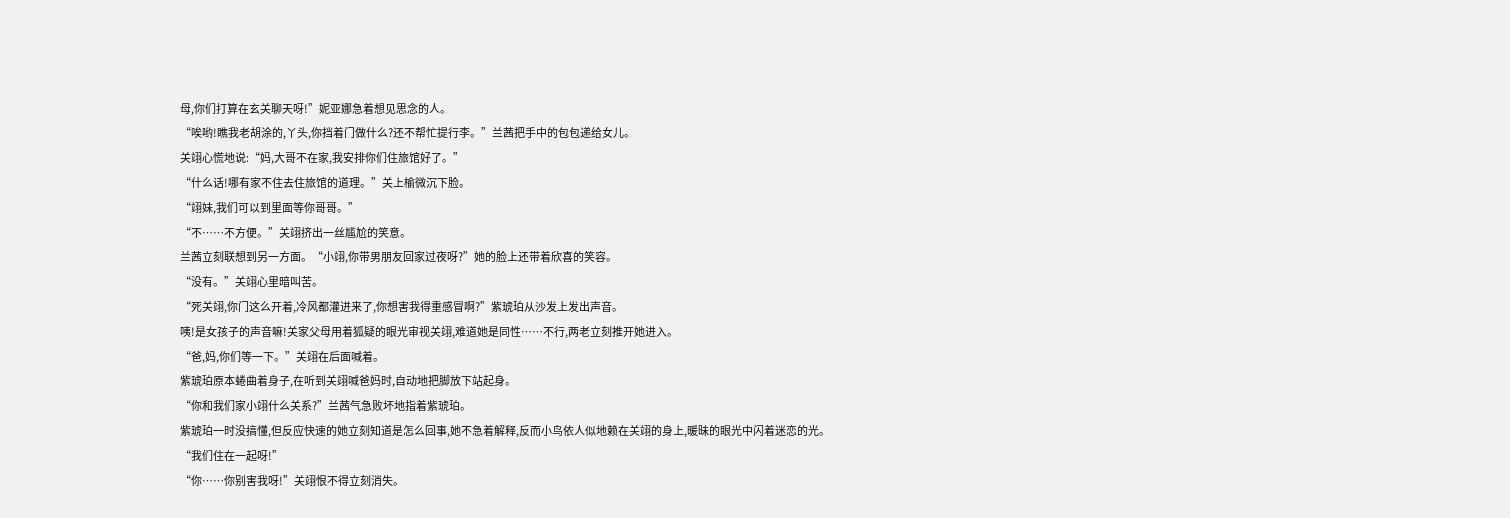母,你们打算在玄关聊天呀!”妮亚娜急着想见思念的人。
“唉哟!瞧我老胡涂的,丫头,你挡着门做什么?还不帮忙提行李。”兰茜把手中的包包递给女儿。
关翊心慌地说:“妈,大哥不在家,我安排你们住旅馆好了。”
“什么话!哪有家不住去住旅馆的道理。”关上榆微沉下脸。
“翊妹,我们可以到里面等你哥哥。”
“不……不方便。”关翊挤出一丝尴尬的笑意。
兰茜立刻联想到另一方面。“小翊,你带男朋友回家过夜呀?”她的脸上还带着欣喜的笑容。
“没有。”关翊心里暗叫苦。
“死关翊,你门这么开着,冷风都灌进来了,你想害我得重感冒啊?”紫琥珀从沙发上发出声音。
咦!是女孩子的声音嘛!关家父母用着狐疑的眼光审视关翊,难道她是同性……不行,两老立刻推开她进入。
“爸,妈,你们等一下。”关翊在后面喊着。
紫琥珀原本蜷曲着身子,在听到关翊喊爸妈时,自动地把脚放下站起身。
“你和我们家小翊什么关系?”兰茜气急败坏地指着紫琥珀。
紫琥珀一时没搞懂,但反应快速的她立刻知道是怎么回事,她不急着解释,反而小鸟依人似地赖在关翊的身上,暖昧的眼光中闪着迷恋的光。
“我们住在一起呀!”
“你……你别害我呀!”关翊恨不得立刻消失。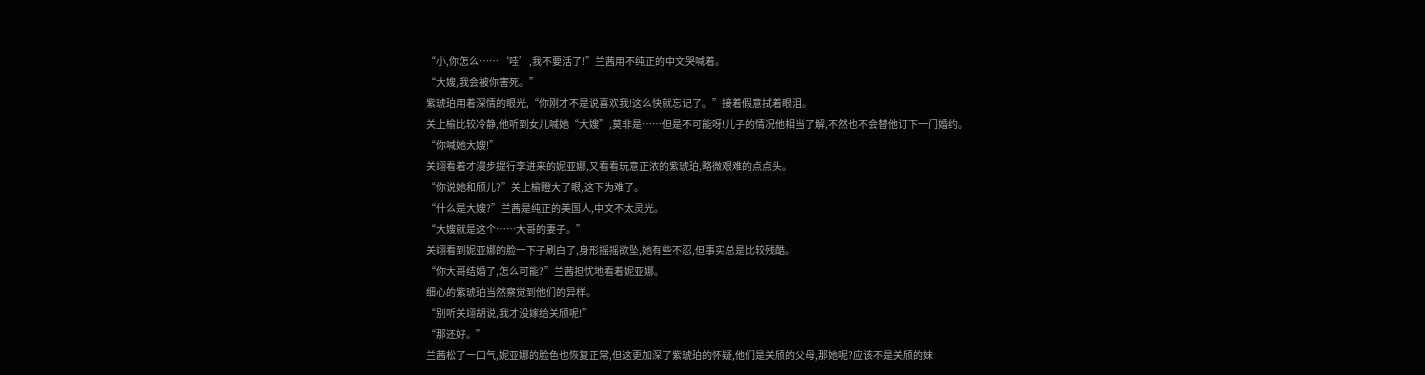“小,你怎么……‘哇’,我不要活了!”兰茜用不纯正的中文哭喊着。
“大嫂,我会被你害死。”
紫琥珀用着深情的眼光,“你刚才不是说喜欢我!这么快就忘记了。”接着假意拭着眼泪。
关上榆比较冷静,他听到女儿喊她“大嫂”,莫非是……但是不可能呀!儿子的情况他相当了解,不然也不会替他订下一门婚约。
“你喊她大嫂!”
关翊看着才漫步提行李进来的妮亚娜,又看看玩意正浓的紫琥珀,略微艰难的点点头。
“你说她和颀儿?”关上榆瞪大了眼,这下为难了。
“什么是大嫂?”兰茜是纯正的美国人,中文不太灵光。
“大嫂就是这个……大哥的妻子。”
关翊看到妮亚娜的脸一下子刷白了,身形摇摇欲坠,她有些不忍,但事实总是比较残酷。
“你大哥结婚了,怎么可能?”兰茜担忧地看着妮亚娜。
细心的紫琥珀当然察觉到他们的异样。
“别听关翊胡说,我才没嫁给关颀呢!”
“那还好。”
兰茜松了一口气,妮亚娜的脸色也恢复正常,但这更加深了紫琥珀的怀疑,他们是关颀的父母,那她呢?应该不是关颀的妹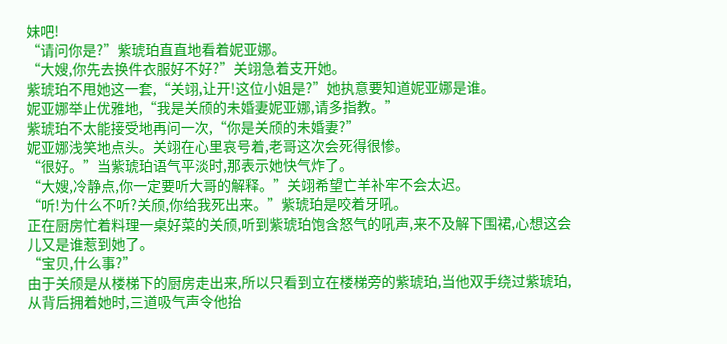妹吧!
“请问你是?”紫琥珀直直地看着妮亚娜。
“大嫂,你先去换件衣服好不好?”关翊急着支开她。
紫琥珀不甩她这一套,“关翊,让开!这位小姐是?”她执意要知道妮亚娜是谁。
妮亚娜举止优雅地,“我是关颀的未婚妻妮亚娜,请多指教。”
紫琥珀不太能接受地再问一次,“你是关颀的未婚妻?”
妮亚娜浅笑地点头。关翊在心里哀号着,老哥这次会死得很惨。
“很好。”当紫琥珀语气平淡时,那表示她快气炸了。
“大嫂,冷静点,你一定要听大哥的解释。”关翊希望亡羊补牢不会太迟。
“听!为什么不听?关颀,你给我死出来。”紫琥珀是咬着牙吼。
正在厨房忙着料理一桌好菜的关颀,听到紫琥珀饱含怒气的吼声,来不及解下围裙,心想这会儿又是谁惹到她了。
“宝贝,什么事?”
由于关颀是从楼梯下的厨房走出来,所以只看到立在楼梯旁的紫琥珀,当他双手绕过紫琥珀,从背后拥着她时,三道吸气声令他抬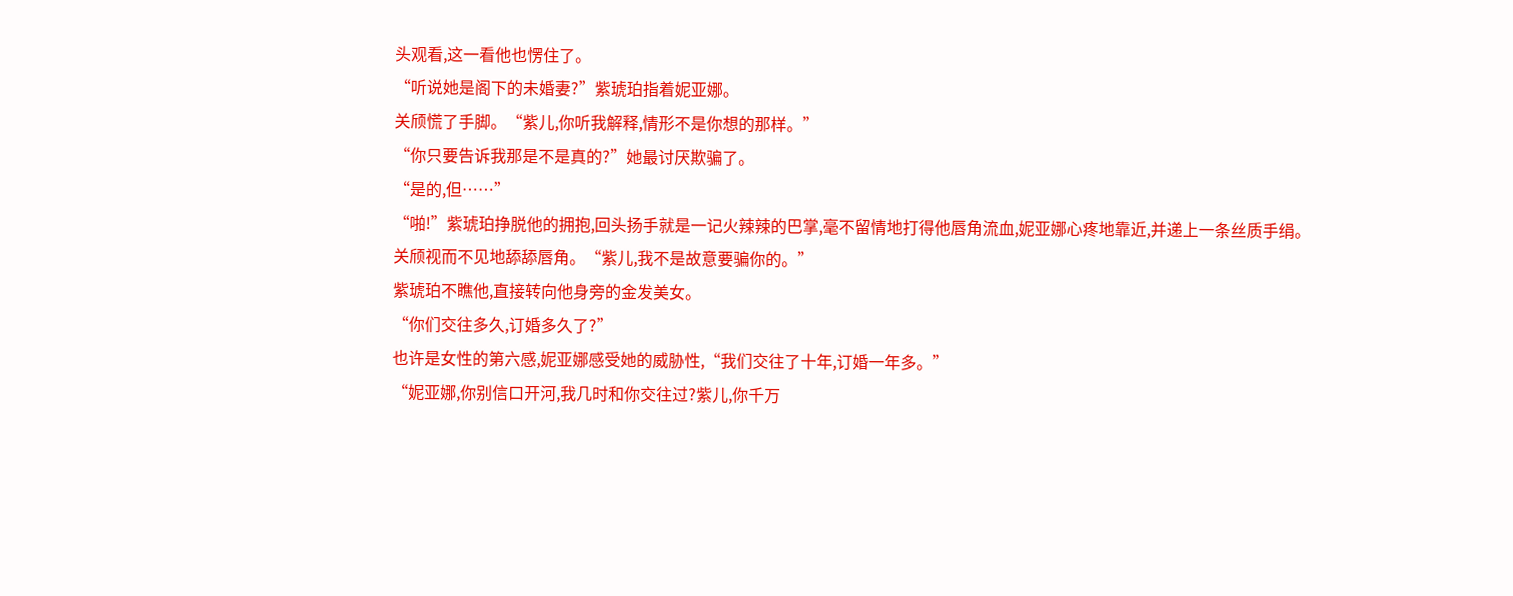头观看,这一看他也愣住了。
“听说她是阁下的未婚妻?”紫琥珀指着妮亚娜。
关颀慌了手脚。“紫儿,你听我解释,情形不是你想的那样。”
“你只要告诉我那是不是真的?”她最讨厌欺骗了。
“是的,但……”
“啪!”紫琥珀挣脱他的拥抱,回头扬手就是一记火辣辣的巴掌,毫不留情地打得他唇角流血,妮亚娜心疼地靠近,并递上一条丝质手绢。
关颀视而不见地舔舔唇角。“紫儿,我不是故意要骗你的。”
紫琥珀不瞧他,直接转向他身旁的金发美女。
“你们交往多久,订婚多久了?”
也许是女性的第六感,妮亚娜感受她的威胁性,“我们交往了十年,订婚一年多。”
“妮亚娜,你别信口开河,我几时和你交往过?紫儿,你千万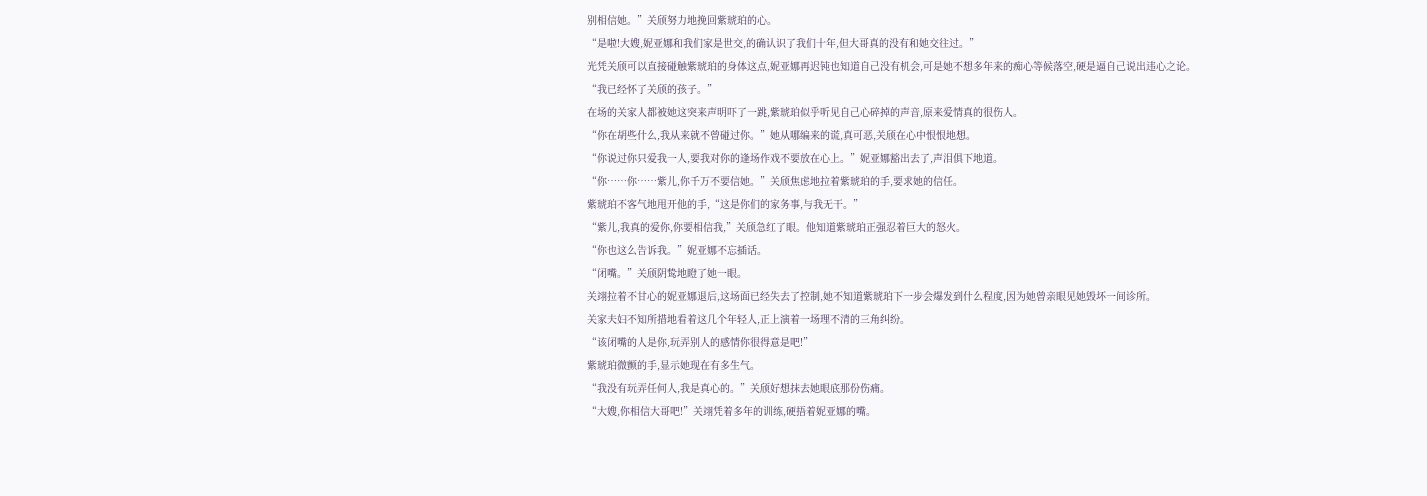别相信她。”关颀努力地挽回紫琥珀的心。
“是啦!大嫂,妮亚娜和我们家是世交,的确认识了我们十年,但大哥真的没有和她交往过。”
光凭关颀可以直接碰触紫琥珀的身体这点,妮亚娜再迟钝也知道自己没有机会,可是她不想多年来的痴心等候落空,硬是逼自己说出违心之论。
“我已经怀了关颀的孩子。”
在场的关家人都被她这突来声明吓了一跳,紫琥珀似乎听见自己心碎掉的声音,原来爱情真的很伤人。
“你在胡些什么,我从来就不曾碰过你。”她从哪编来的谎,真可恶,关颀在心中恨恨地想。
“你说过你只爱我一人,要我对你的逢场作戏不要放在心上。”妮亚娜豁出去了,声泪俱下地道。
“你……你……紫儿,你千万不要信她。”关颀焦虑地拉着紫琥珀的手,要求她的信任。
紫琥珀不客气地甩开他的手,“这是你们的家务事,与我无干。”
“紫儿,我真的爱你,你要相信我,”关颀急红了眼。他知道紫琥珀正强忍着巨大的怒火。
“你也这么告诉我。”妮亚娜不忘插话。
“闭嘴。”关颀阴鸷地瞪了她一眼。
关翊拉着不甘心的妮亚娜退后,这场面已经失去了控制,她不知道紫琥珀下一步会爆发到什么程度,因为她曾亲眼见她毁坏一间诊所。
关家夫妇不知所措地看着这几个年轻人,正上演着一场理不清的三角纠纷。
“该闭嘴的人是你,玩弄别人的感情你很得意是吧!”
紫琥珀微颤的手,显示她现在有多生气。
“我没有玩弄任何人,我是真心的。”关颀好想抹去她眼底那份伤痛。
“大嫂,你相信大哥吧!”关翊凭着多年的训练,硬捂着妮亚娜的嘴。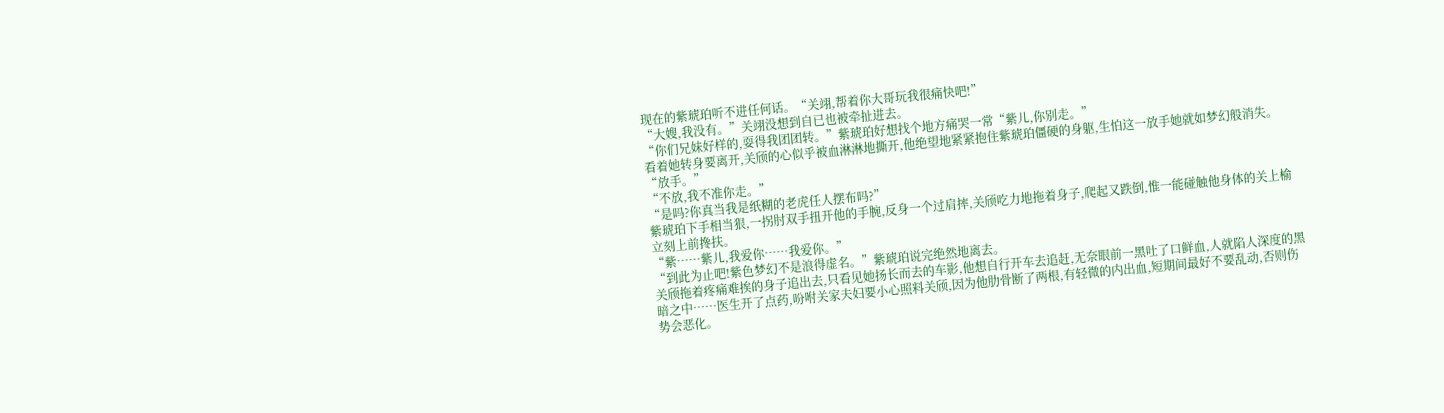现在的紫琥珀听不进任何话。“关翊,帮着你大哥玩我很痛快吧!”
“大嫂,我没有。”关翊没想到自已也被牵扯进去。
“你们兄妹好样的,耍得我团团转。”紫琥珀好想找个地方痛哭一常“紫儿,你别走。”
看着她转身要离开,关颀的心似乎被血淋淋地撕开,他绝望地紧紧抱住紫琥珀僵硬的身躯,生怕这一放手她就如梦幻般消失。
“放手。”
“不放,我不准你走。”
“是吗?你真当我是纸糊的老虎任人摆布吗?”
紫琥珀下手相当狠,一拐肘双手扭开他的手腕,反身一个过肩摔,关颀吃力地拖着身子,爬起又跌倒,惟一能碰触他身体的关上榆立刻上前搀扶。
“紫……紫儿,我爱你……我爱你。”
“到此为止吧!紫色梦幻不是浪得虚名。”紫琥珀说完绝然地离去。
关颀拖着疼痛难挨的身子追出去,只看见她扬长而去的车影,他想自行开车去追赶,无奈眼前一黑吐了口鲜血,人就陷人深度的黑暗之中……医生开了点药,吩咐关家夫妇要小心照料关颀,因为他肋骨断了两根,有轻微的内出血,短期间最好不要乱动,否则伤势会恶化。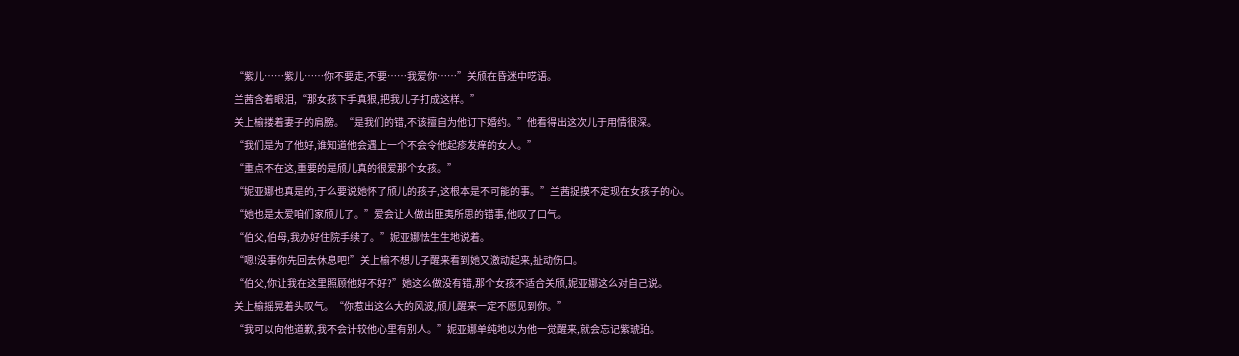“紫儿……紫儿……你不要走,不要……我爱你……”关颀在昏迷中呓语。
兰茜含着眼泪,“那女孩下手真狠,把我儿子打成这样。”
关上榆搂着妻子的肩膀。“是我们的错,不该擅自为他订下婚约。”他看得出这次儿于用情很深。
“我们是为了他好,谁知道他会遇上一个不会令他起疹发痒的女人。”
“重点不在这,重要的是颀儿真的很爱那个女孩。”
“妮亚娜也真是的,于么要说她怀了颀儿的孩子,这根本是不可能的事。”兰茜捉摸不定现在女孩子的心。
“她也是太爱咱们家颀儿了。”爱会让人做出匪夷所思的错事,他叹了口气。
“伯父,伯母,我办好住院手续了。”妮亚娜怯生生地说着。
“嗯!没事你先回去休息吧!”关上榆不想儿子醒来看到她又激动起来,扯动伤口。
“伯父,你让我在这里照顾他好不好?”她这么做没有错,那个女孩不适合关颀,妮亚娜这么对自己说。
关上榆摇晃着头叹气。“你惹出这么大的风波,颀儿醒来一定不愿见到你。”
“我可以向他道歉,我不会计较他心里有别人。”妮亚娜单纯地以为他一觉醒来,就会忘记紫琥珀。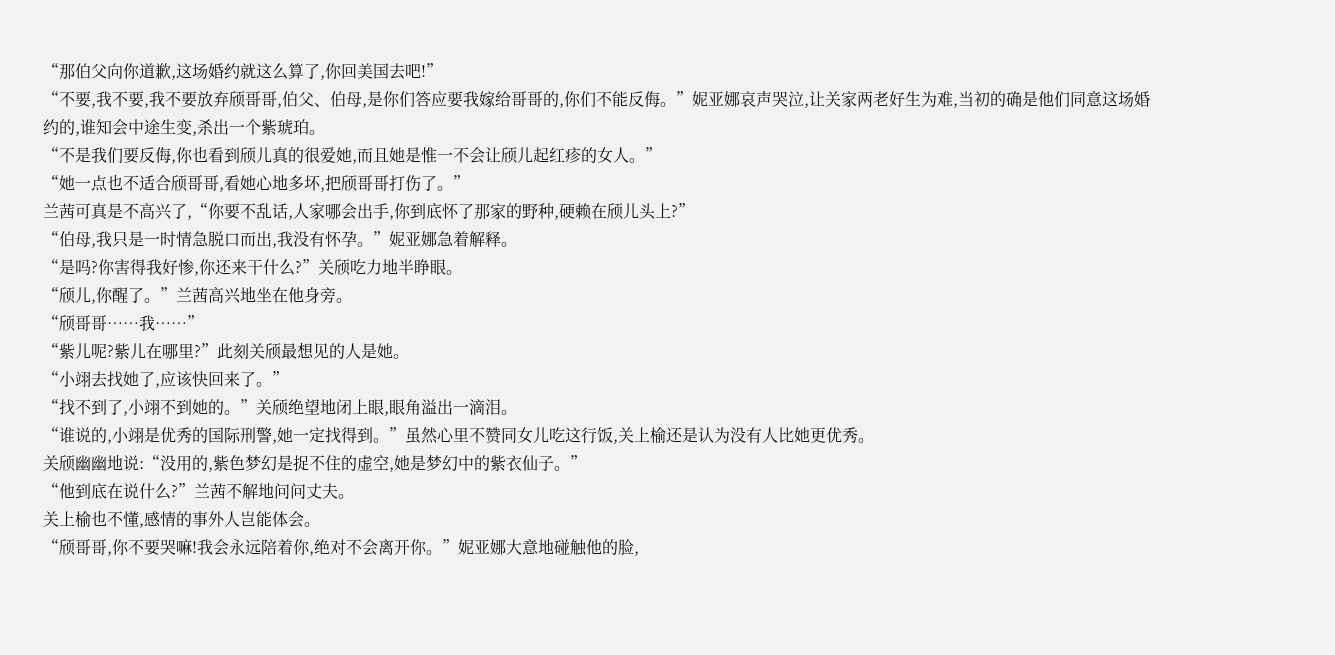“那伯父向你道歉,这场婚约就这么算了,你回美国去吧!”
“不要,我不要,我不要放弃颀哥哥,伯父、伯母,是你们答应要我嫁给哥哥的,你们不能反侮。”妮亚娜哀声哭泣,让关家两老好生为难,当初的确是他们同意这场婚约的,谁知会中途生变,杀出一个紫琥珀。
“不是我们要反侮,你也看到颀儿真的很爱她,而且她是惟一不会让颀儿起红疹的女人。”
“她一点也不适合颀哥哥,看她心地多坏,把颀哥哥打伤了。”
兰茜可真是不高兴了,“你要不乱话,人家哪会出手,你到底怀了那家的野种,硬赖在颀儿头上?”
“伯母,我只是一时情急脱口而出,我没有怀孕。”妮亚娜急着解释。
“是吗?你害得我好惨,你还来干什么?”关颀吃力地半睁眼。
“颀儿,你醒了。”兰茜高兴地坐在他身旁。
“颀哥哥……我……”
“紫儿呢?紫儿在哪里?”此刻关颀最想见的人是她。
“小翊去找她了,应该快回来了。”
“找不到了,小翊不到她的。”关颀绝望地闭上眼,眼角溢出一滴泪。
“谁说的,小翊是优秀的国际刑警,她一定找得到。”虽然心里不赞同女儿吃这行饭,关上榆还是认为没有人比她更优秀。
关颀幽幽地说:“没用的,紫色梦幻是捉不住的虚空,她是梦幻中的紫衣仙子。”
“他到底在说什么?”兰茜不解地问问丈夫。
关上榆也不懂,感情的事外人岂能体会。
“颀哥哥,你不要哭嘛!我会永远陪着你,绝对不会离开你。”妮亚娜大意地碰触他的脸,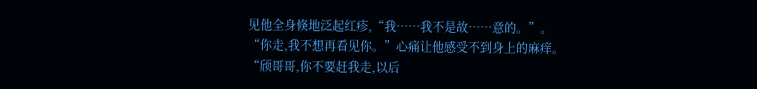见他全身倏地泛起红疹,“我……我不是故……意的。”。
“你走,我不想再看见你。”心痛让他感受不到身上的麻痒。
“颀哥哥,你不要赶我走,以后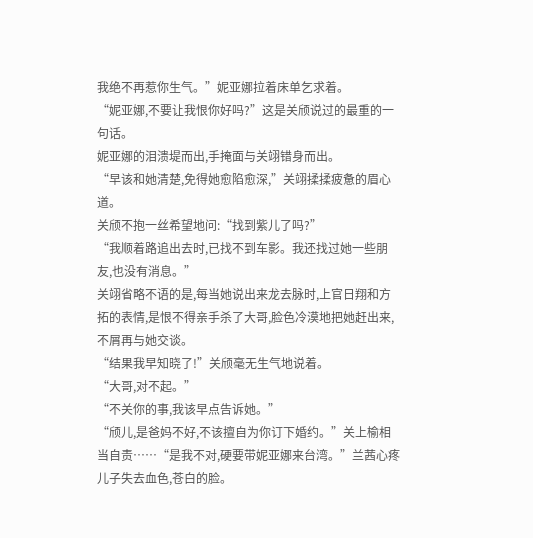我绝不再惹你生气。”妮亚娜拉着床单乞求着。
“妮亚娜,不要让我恨你好吗?”这是关颀说过的最重的一句话。
妮亚娜的泪溃堤而出,手掩面与关翊错身而出。
“早该和她清楚,免得她愈陷愈深,”关翊揉揉疲惫的眉心道。
关颀不抱一丝希望地问:“找到紫儿了吗?”
“我顺着路追出去时,已找不到车影。我还找过她一些朋友,也没有消息。”
关翊省略不语的是,每当她说出来龙去脉时,上官日翔和方拓的表情,是恨不得亲手杀了大哥,脸色冷漠地把她赶出来,不屑再与她交谈。
“结果我早知晓了!”关颀毫无生气地说着。
“大哥,对不起。”
“不关你的事,我该早点告诉她。”
“颀儿,是爸妈不好,不该擅自为你订下婚约。”关上榆相当自责……“是我不对,硬要带妮亚娜来台湾。”兰茜心疼儿子失去血色,苍白的脸。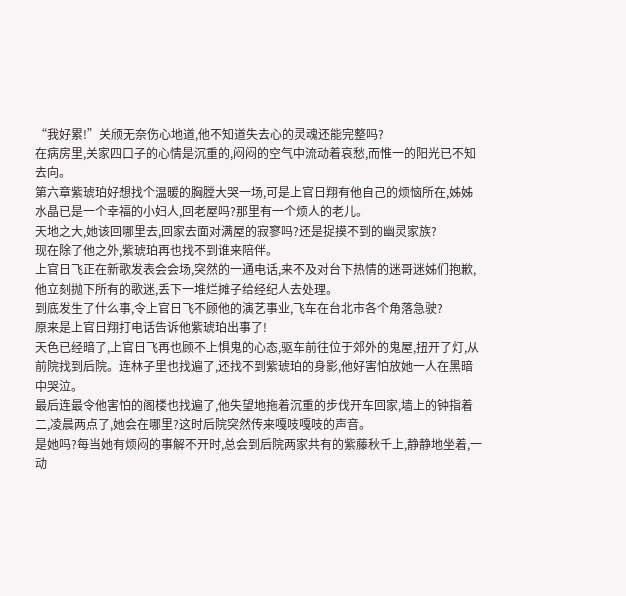“我好累!”关颀无奈伤心地道,他不知道失去心的灵魂还能完整吗?
在病房里,关家四口子的心情是沉重的,闷闷的空气中流动着哀愁,而惟一的阳光已不知去向。
第六章紫琥珀好想找个温暖的胸膛大哭一场,可是上官日翔有他自己的烦恼所在,姊姊水晶已是一个幸福的小妇人,回老屋吗?那里有一个烦人的老儿。
天地之大,她该回哪里去,回家去面对满屋的寂寥吗?还是捉摸不到的幽灵家族?
现在除了他之外,紫琥珀再也找不到谁来陪伴。
上官日飞正在新歌发表会会场,突然的一通电话,来不及对台下热情的迷哥迷姊们抱歉,他立刻抛下所有的歌迷,丢下一堆烂摊子给经纪人去处理。
到底发生了什么事,令上官日飞不顾他的演艺事业,飞车在台北市各个角落急驶?
原来是上官日翔打电话告诉他紫琥珀出事了!
天色已经暗了,上官日飞再也顾不上惧鬼的心态,驱车前往位于郊外的鬼屋,扭开了灯,从前院找到后院。连林子里也找遍了,还找不到紫琥珀的身影,他好害怕放她一人在黑暗中哭泣。
最后连最令他害怕的阁楼也找遍了,他失望地拖着沉重的步伐开车回家,墙上的钟指着二,凌晨两点了,她会在哪里?这时后院突然传来嘎吱嘎吱的声音。
是她吗?每当她有烦闷的事解不开时,总会到后院两家共有的紫藤秋千上,静静地坐着,一动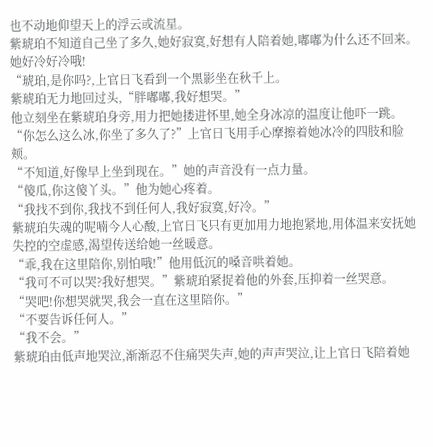也不动地仰望天上的浮云或流星。
紫琥珀不知道自己坐了多久,她好寂寞,好想有人陪着她,嘟嘟为什么还不回来。
她好冷好冷哦!
“琥珀,是你吗?,上官日飞看到一个黑影坐在秋千上。
紫琥珀无力地回过头,“胖嘟嘟,我好想哭。”
他立刻坐在紫琥珀身旁,用力把她搂进怀里,她全身冰凉的温度让他吓一跳。
“你怎么这么冰,你坐了多久了?”上官日飞用手心摩擦着她冰冷的四肢和脸颊。
“不知道,好像早上坐到现在。”她的声音没有一点力量。
“傻瓜,你这傻丫头。”他为她心疼着。
“我找不到你,我找不到任何人,我好寂寞,好冷。”
紫琥珀失魂的呢喃今人心酸,上官日飞只有更加用力地抱紧地,用体温来安抚她失控的空虚感,渴望传送给她一丝暖意。
“乖,我在这里陪你,别怕哦!”他用低沉的嗓音哄着她。
“我可不可以哭?我好想哭。”紫琥珀紧捉着他的外套,压抑着一丝哭意。
“哭吧!你想哭就哭,我会一直在这里陪你。”
“不要告诉任何人。”
“我不会。”
紫琥珀由低声地哭泣,渐渐忍不住痛哭失声,她的声声哭泣,让上官日飞陪着她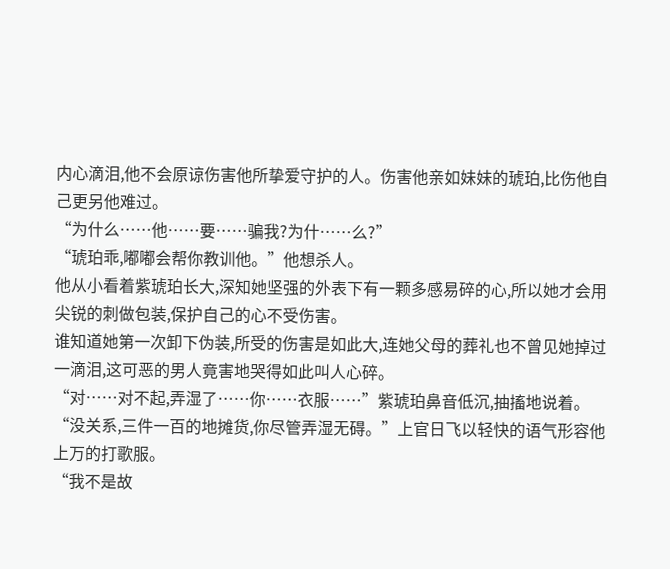内心滴泪,他不会原谅伤害他所挚爱守护的人。伤害他亲如妹妹的琥珀,比伤他自己更另他难过。
“为什么……他……要……骗我?为什……么?”
“琥珀乖,嘟嘟会帮你教训他。”他想杀人。
他从小看着紫琥珀长大,深知她坚强的外表下有一颗多感易碎的心,所以她才会用尖锐的刺做包装,保护自己的心不受伤害。
谁知道她第一次卸下伪装,所受的伤害是如此大,连她父母的葬礼也不曾见她掉过一滴泪,这可恶的男人竟害地哭得如此叫人心碎。
“对……对不起,弄湿了……你……衣服……”紫琥珀鼻音低沉,抽搐地说着。
“没关系,三件一百的地摊货,你尽管弄湿无碍。”上官日飞以轻快的语气形容他上万的打歌服。
“我不是故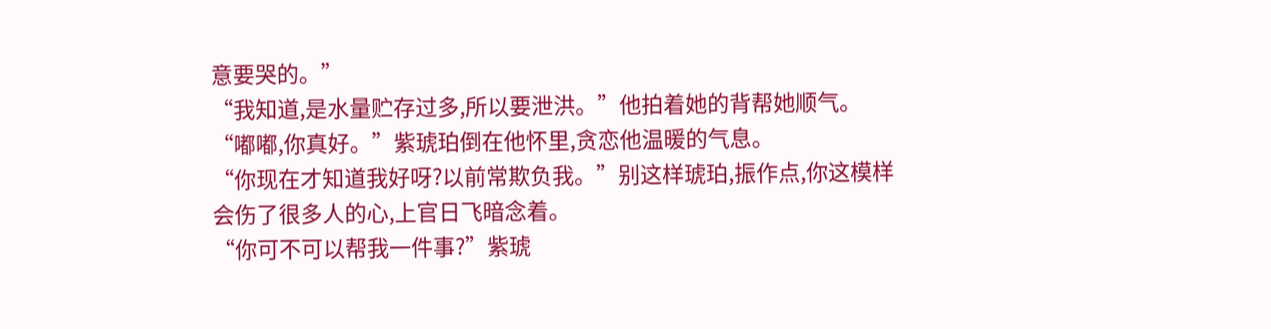意要哭的。”
“我知道,是水量贮存过多,所以要泄洪。”他拍着她的背帮她顺气。
“嘟嘟,你真好。”紫琥珀倒在他怀里,贪恋他温暖的气息。
“你现在才知道我好呀?以前常欺负我。”别这样琥珀,振作点,你这模样会伤了很多人的心,上官日飞暗念着。
“你可不可以帮我一件事?”紫琥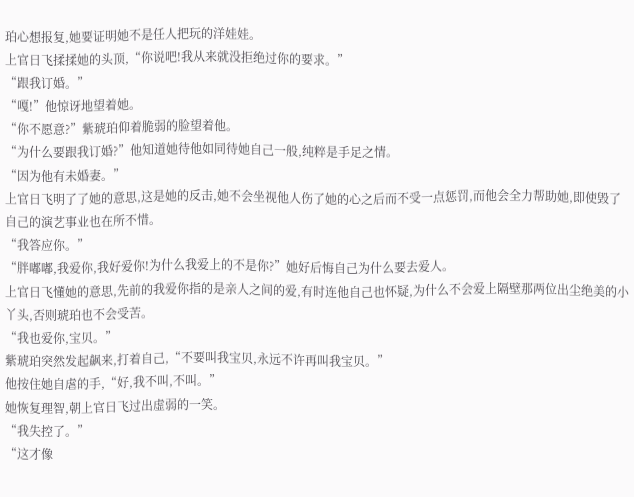珀心想报复,她要证明她不是任人把玩的洋娃娃。
上官日飞揉揉她的头顶,“你说吧!我从来就没拒绝过你的要求。”
“跟我订婚。”
“嘎!”他惊讶地望着她。
“你不愿意?”紫琥珀仰着脆弱的脸望着他。
“为什么要跟我订婚?”他知道她待他如同待她自己一般,纯粹是手足之情。
“因为他有未婚妻。”
上官日飞明了了她的意思,这是她的反击,她不会坐视他人伤了她的心之后而不受一点惩罚,而他会全力帮助她,即使毁了自己的演艺事业也在所不惜。
“我答应你。”
“胖嘟嘟,我爱你,我好爱你!为什么我爱上的不是你?”她好后悔自己为什么要去爱人。
上官日飞懂她的意思,先前的我爱你指的是亲人之间的爱,有时连他自己也怀疑,为什么不会爱上隔壁那两位出尘绝美的小丫头,否则琥珀也不会受苦。
“我也爱你,宝贝。”
紫琥珀突然发起飙来,打着自己,“不要叫我宝贝,永远不许再叫我宝贝。”
他按住她自虐的手,“好,我不叫,不叫。”
她恢复理智,朝上官日飞过出虚弱的一笑。
“我失控了。”
“这才像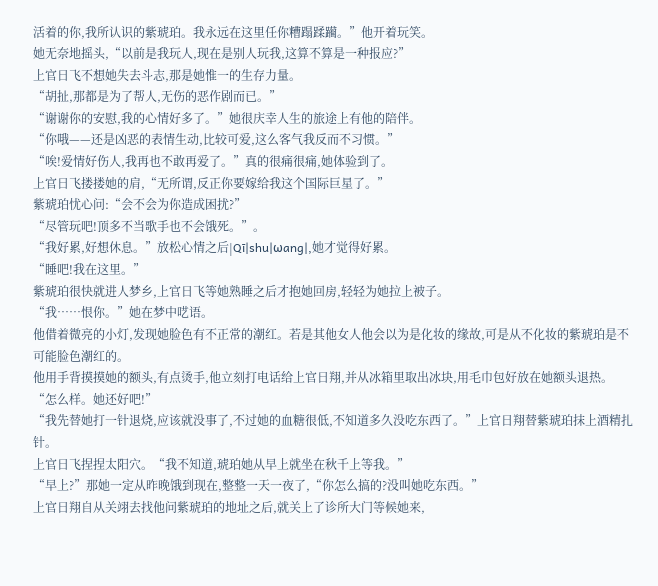活着的你,我所认识的紫琥珀。我永远在这里任你糟蹋蹂躏。”他开着玩笑。
她无奈地摇头,“以前是我玩人,现在是别人玩我,这算不算是一种报应?”
上官日飞不想她失去斗志,那是她惟一的生存力量。
“胡扯,那都是为了帮人,无伤的恶作剧而已。”
“谢谢你的安慰,我的心情好多了。”她很庆幸人生的旅途上有他的陪伴。
“你哦——还是凶恶的表情生动,比较可爱,这么客气我反而不习惯。”
“唉!爱情好伤人,我再也不敢再爱了。”真的很痛很痛,她体验到了。
上官日飞搂搂她的肩,“无所谓,反正你要嫁给我这个国际巨星了。”
紫琥珀忧心问:“会不会为你造成困扰?”
“尽管玩吧!顶多不当歌手也不会饿死。”。
“我好累,好想休息。”放松心情之后|Qī|shu|ωang|,她才觉得好累。
“睡吧!我在这里。”
紫琥珀很快就进人梦乡,上官日飞等她熟睡之后才抱她回房,轻轻为她拉上被子。
“我……恨你。”她在梦中呓语。
他借着微亮的小灯,发现她脸色有不正常的潮红。若是其他女人他会以为是化妆的缘故,可是从不化妆的紫琥珀是不可能脸色潮红的。
他用手背摸摸她的额头,有点烫手,他立刻打电话给上官日翔,并从冰箱里取出冰块,用毛巾包好放在她额头退热。
“怎么样。她还好吧!”
“我先替她打一针退烧,应该就没事了,不过她的血糖很低,不知道多久没吃东西了。”上官日翔替紫琥珀抹上酒精扎针。
上官日飞捏捏太阳穴。“我不知道,琥珀她从早上就坐在秋千上等我。”
“早上?”那她一定从昨晚饿到现在,整整一天一夜了,“你怎么搞的?没叫她吃东西。”
上官日翔自从关翊去找他问紫琥珀的地址之后,就关上了诊所大门等候她来,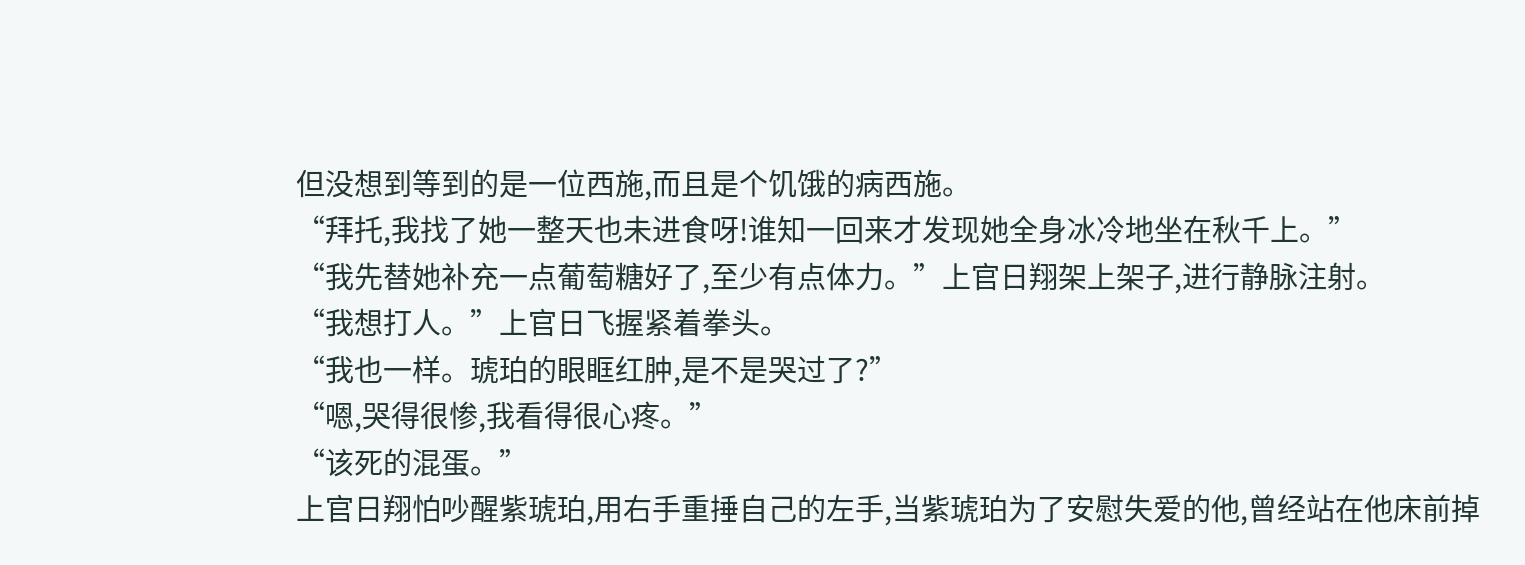但没想到等到的是一位西施,而且是个饥饿的病西施。
“拜托,我找了她一整天也未进食呀!谁知一回来才发现她全身冰冷地坐在秋千上。”
“我先替她补充一点葡萄糖好了,至少有点体力。”上官日翔架上架子,进行静脉注射。
“我想打人。”上官日飞握紧着拳头。
“我也一样。琥珀的眼眶红肿,是不是哭过了?”
“嗯,哭得很惨,我看得很心疼。”
“该死的混蛋。”
上官日翔怕吵醒紫琥珀,用右手重捶自己的左手,当紫琥珀为了安慰失爱的他,曾经站在他床前掉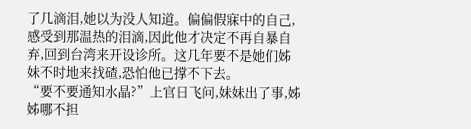了几滴泪,她以为没人知道。偏偏假寐中的自己,感受到那温热的泪滴,因此他才决定不再自暴自弃,回到台湾来开设诊所。这几年要不是她们姊妹不时地来找碴,恐怕他已撑不下去。
“要不要通知水晶?”上官日飞问,妹妹出了事,姊姊哪不担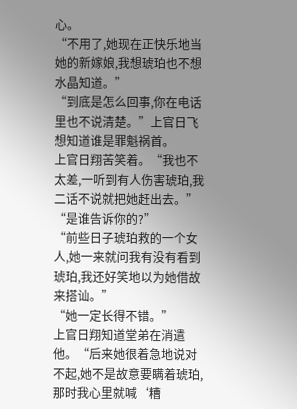心。
“不用了,她现在正快乐地当她的新嫁娘,我想琥珀也不想水晶知道。”
“到底是怎么回事,你在电话里也不说清楚。”上官日飞想知道谁是罪魁祸首。
上官日翔苦笑着。“我也不太差,一听到有人伤害琥珀,我二话不说就把她赶出去。”
“是谁告诉你的?”
“前些日子琥珀救的一个女人,她一来就问我有没有看到琥珀,我还好笑地以为她借故来搭讪。”
“她一定长得不错。”
上官日翔知道堂弟在消遣他。“后来她很着急地说对不起,她不是故意要瞒着琥珀,那时我心里就喊‘糟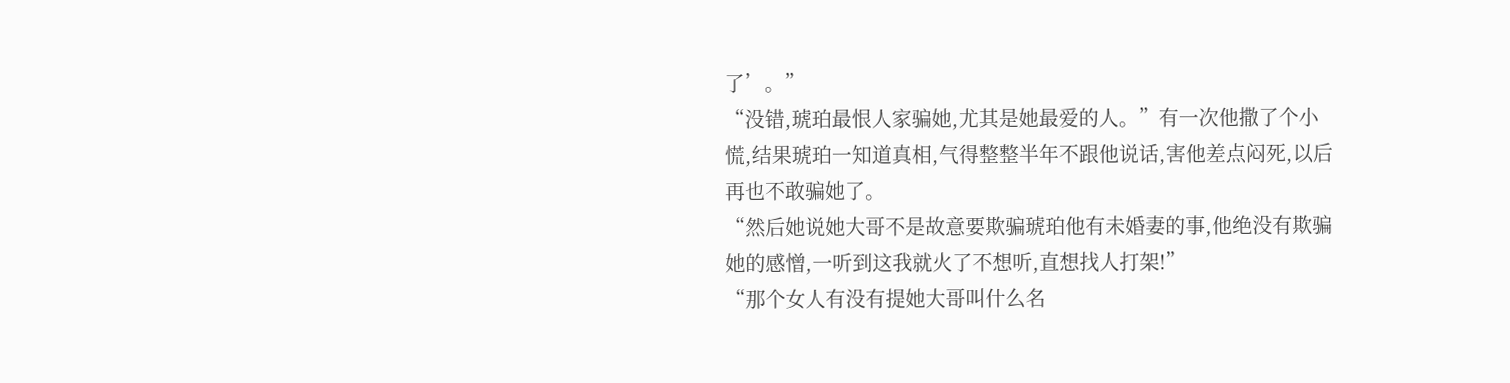了’。”
“没错,琥珀最恨人家骗她,尤其是她最爱的人。”有一次他撒了个小慌,结果琥珀一知道真相,气得整整半年不跟他说话,害他差点闷死,以后再也不敢骗她了。
“然后她说她大哥不是故意要欺骗琥珀他有未婚妻的事,他绝没有欺骗她的感憎,一听到这我就火了不想听,直想找人打架!”
“那个女人有没有提她大哥叫什么名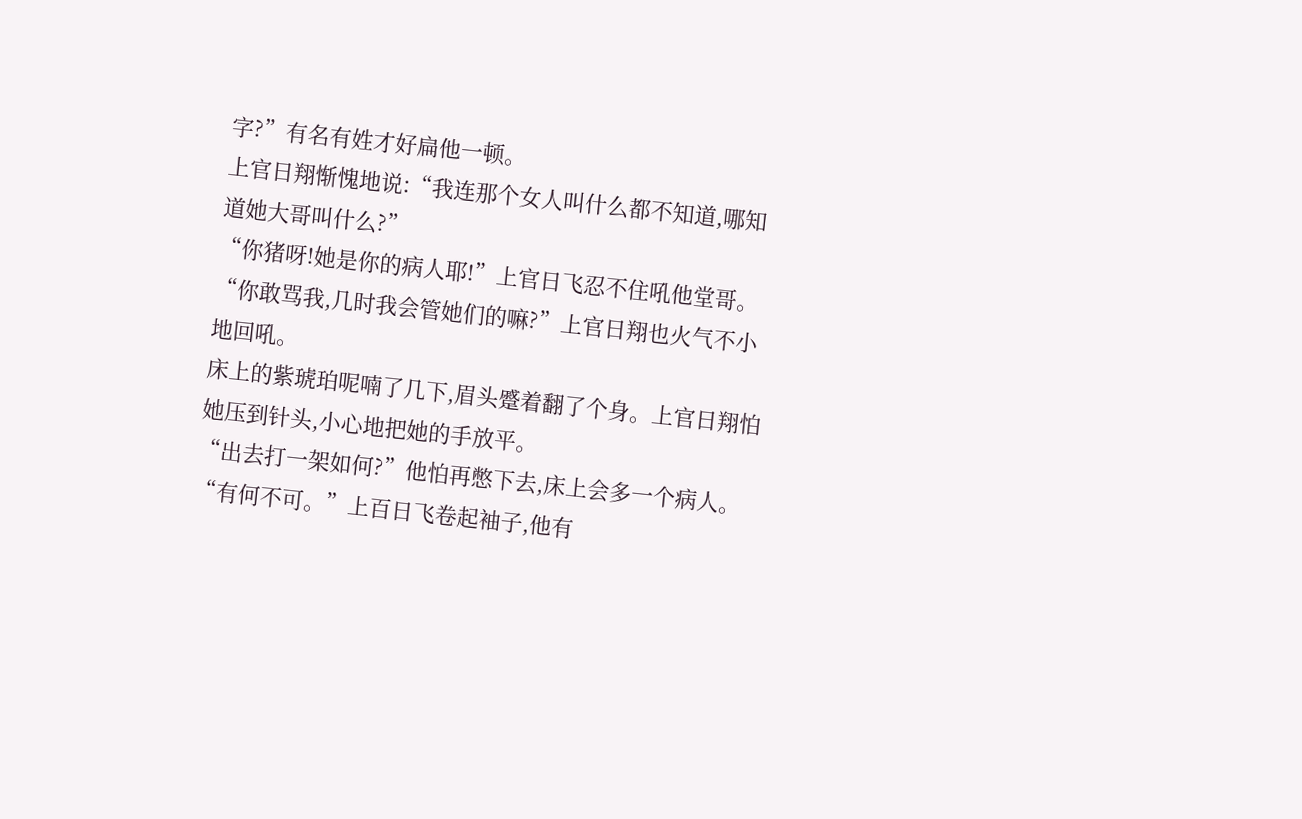字?”有名有姓才好扁他一顿。
上官日翔惭愧地说:“我连那个女人叫什么都不知道,哪知道她大哥叫什么?”
“你猪呀!她是你的病人耶!”上官日飞忍不住吼他堂哥。
“你敢骂我,几时我会管她们的嘛?”上官日翔也火气不小地回吼。
床上的紫琥珀呢喃了几下,眉头蹙着翻了个身。上官日翔怕她压到针头,小心地把她的手放平。
“出去打一架如何?”他怕再憋下去,床上会多一个病人。
“有何不可。”上百日飞卷起袖子,他有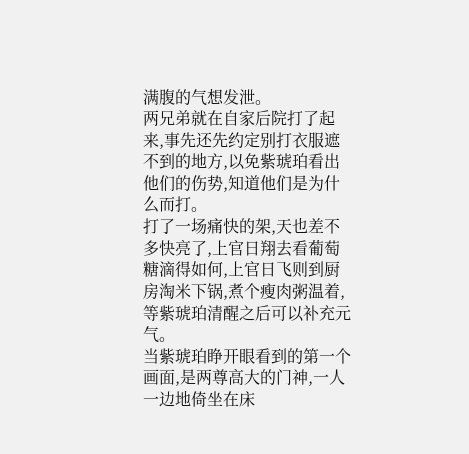满腹的气想发泄。
两兄弟就在自家后院打了起来,事先还先约定别打衣服遮不到的地方,以免紫琥珀看出他们的伤势,知道他们是为什么而打。
打了一场痛快的架,天也差不多快亮了,上官日翔去看葡萄糖滴得如何,上官日飞则到厨房淘米下锅,煮个瘦肉粥温着,等紫琥珀清醒之后可以补充元气。
当紫琥珀睁开眼看到的第一个画面,是两尊高大的门神,一人一边地倚坐在床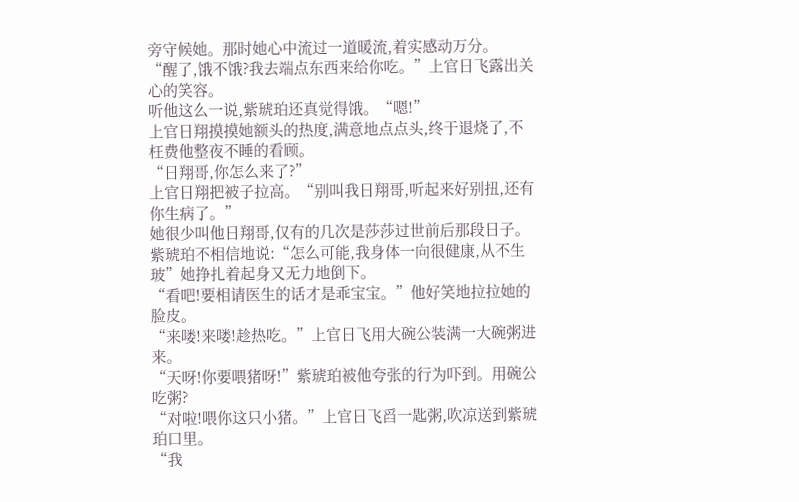旁守候她。那时她心中流过一道暖流,着实感动万分。
“醒了,饿不饿?我去端点东西来给你吃。”上官日飞露出关心的笑容。
听他这么一说,紫琥珀还真觉得饿。“嗯!”
上官日翔摸摸她额头的热度,满意地点点头,终于退烧了,不枉费他整夜不睡的看顾。
“日翔哥,你怎么来了?”
上官日翔把被子拉高。“别叫我日翔哥,听起来好别扭,还有你生病了。”
她很少叫他日翔哥,仅有的几次是莎莎过世前后那段日子。
紫琥珀不相信地说:“怎么可能,我身体一向很健康,从不生玻”她挣扎着起身又无力地倒下。
“看吧!要相请医生的话才是乖宝宝。”他好笑地拉拉她的脸皮。
“来喽!来喽!趁热吃。”上官日飞用大碗公装满一大碗粥进来。
“天呀!你要喂猪呀!”紫琥珀被他夸张的行为吓到。用碗公吃粥?
“对啦!喂你这只小猪。”上官日飞舀一匙粥,吹凉送到紫琥珀口里。
“我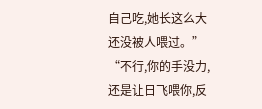自己吃,她长这么大还没被人喂过。”
“不行,你的手没力,还是让日飞喂你,反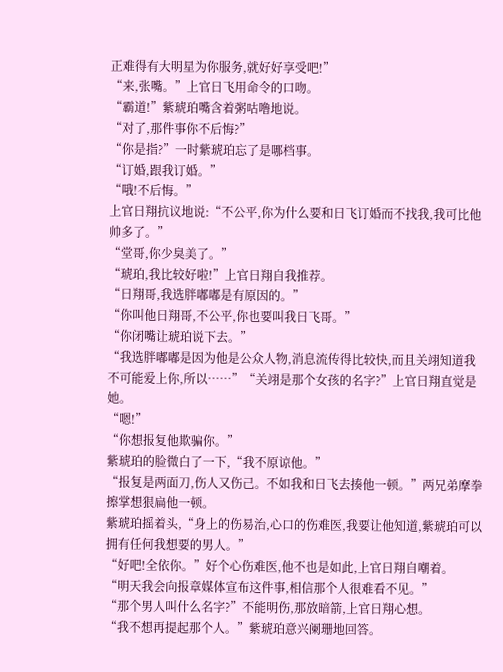正难得有大明星为你服务,就好好享受吧!”
“来,张嘴。”上官日飞用命令的口吻。
“霸道!”紫琥珀嘴含着粥咕噜地说。
“对了,那件事你不后悔?”
“你是指?”一时紫琥珀忘了是哪档事。
“订婚,跟我订婚。”
“哦!不后悔。”
上官日翔抗议地说:“不公平,你为什么要和日飞订婚而不找我,我可比他帅多了。”
“堂哥,你少臭美了。”
“琥珀,我比较好啦!”上官日翔自我推荐。
“日翔哥,我选胖嘟嘟是有原因的。”
“你叫他日翔哥,不公平,你也要叫我日飞哥。”
“你闭嘴让琥珀说下去。”
“我选胖嘟嘟是因为他是公众人物,消息流传得比较快,而且关翊知道我不可能爱上你,所以……”“关翊是那个女孩的名字?”上官日翔直觉是她。
“嗯!”
“你想报复他欺骗你。”
紫琥珀的脸微白了一下,“我不原谅他。”
“报复是两面刀,伤人又伤己。不如我和日飞去揍他一顿。”两兄弟摩拳擦掌想狠扁他一顿。
紫琥珀摇着头,“身上的伤易治,心口的伤难医,我要让他知道,紫琥珀可以拥有任何我想要的男人。”
“好吧!全依你。”好个心伤难医,他不也是如此,上官日翔自嘲着。
“明天我会向报章媒体宣布这件事,相信那个人很难看不见。”
“那个男人叫什么名字?”不能明伤,那放暗箭,上官日翔心想。
“我不想再提起那个人。”紫琥珀意兴阑珊地回答。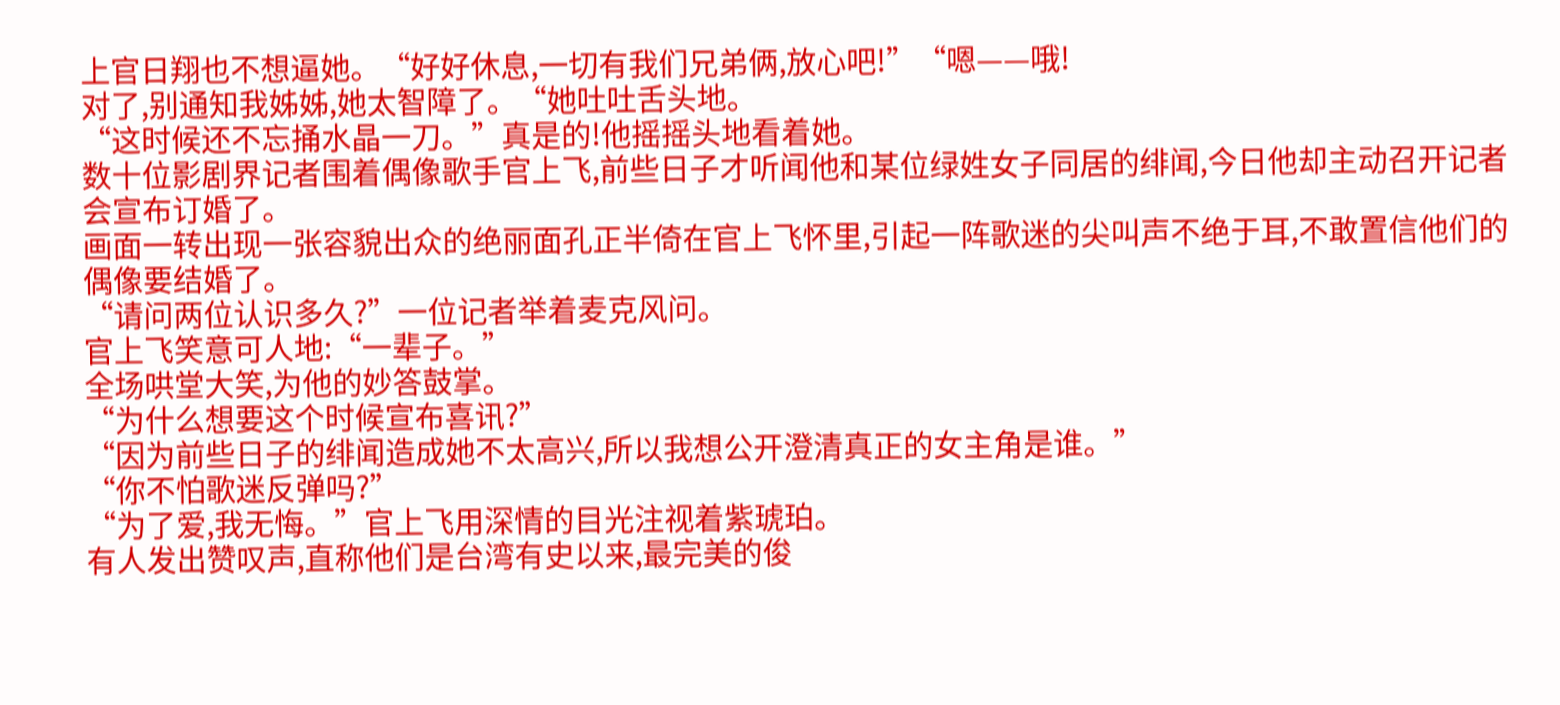上官日翔也不想逼她。“好好休息,一切有我们兄弟俩,放心吧!”“嗯——哦!
对了,别通知我姊姊,她太智障了。“她吐吐舌头地。
“这时候还不忘捅水晶一刀。”真是的!他摇摇头地看着她。
数十位影剧界记者围着偶像歌手官上飞,前些日子才听闻他和某位绿姓女子同居的绯闻,今日他却主动召开记者会宣布订婚了。
画面一转出现一张容貌出众的绝丽面孔正半倚在官上飞怀里,引起一阵歌迷的尖叫声不绝于耳,不敢置信他们的偶像要结婚了。
“请问两位认识多久?”一位记者举着麦克风问。
官上飞笑意可人地:“一辈子。”
全场哄堂大笑,为他的妙答鼓掌。
“为什么想要这个时候宣布喜讯?”
“因为前些日子的绯闻造成她不太高兴,所以我想公开澄清真正的女主角是谁。”
“你不怕歌迷反弹吗?”
“为了爱,我无悔。”官上飞用深情的目光注视着紫琥珀。
有人发出赞叹声,直称他们是台湾有史以来,最完美的俊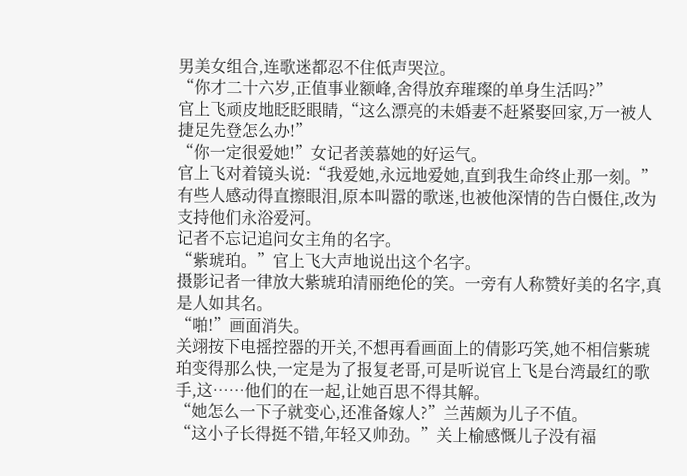男美女组合,连歌迷都忍不住低声哭泣。
“你才二十六岁,正值事业额峰,舍得放弃璀璨的单身生活吗?”
官上飞顽皮地眨眨眼睛,“这么漂亮的未婚妻不赶紧娶回家,万一被人捷足先登怎么办!”
“你一定很爱她!”女记者羡慕她的好运气。
官上飞对着镜头说:“我爱她,永远地爱她,直到我生命终止那一刻。”
有些人感动得直擦眼泪,原本叫嚣的歌迷,也被他深情的告白慑住,改为支持他们永浴爱河。
记者不忘记追问女主角的名字。
“紫琥珀。”官上飞大声地说出这个名字。
摄影记者一律放大紫琥珀清丽绝伦的笑。一旁有人称赞好美的名字,真是人如其名。
“啪!”画面消失。
关翊按下电摇控器的开关,不想再看画面上的倩影巧笑,她不相信紫琥珀变得那么快,一定是为了报复老哥,可是听说官上飞是台湾最红的歌手,这……他们的在一起,让她百思不得其解。
“她怎么一下子就变心,还准备嫁人?”兰茜颇为儿子不值。
“这小子长得挺不错,年轻又帅劲。”关上榆感慨儿子没有福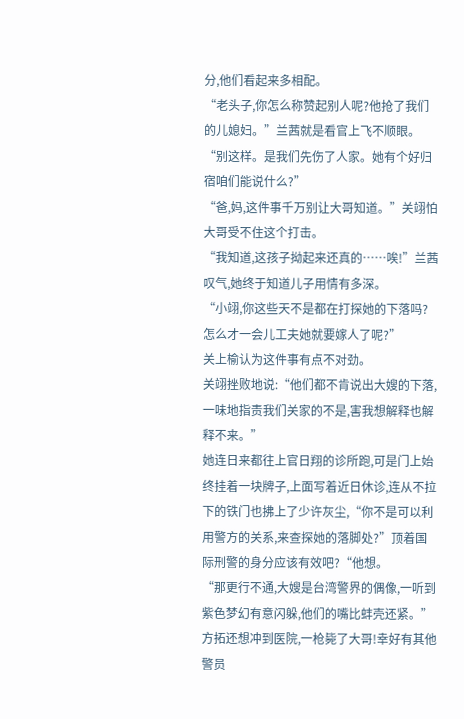分,他们看起来多相配。
“老头子,你怎么称赞起别人呢?他抢了我们的儿媳妇。”兰茜就是看官上飞不顺眼。
“别这样。是我们先伤了人家。她有个好归宿咱们能说什么?”
“爸,妈,这件事千万别让大哥知道。”关翊怕大哥受不住这个打击。
“我知道,这孩子拗起来还真的……唉!”兰茜叹气,她终于知道儿子用情有多深。
“小翊,你这些天不是都在打探她的下落吗?怎么才一会儿工夫她就要嫁人了呢?”
关上榆认为这件事有点不对劲。
关翊挫败地说:“他们都不肯说出大嫂的下落,一味地指责我们关家的不是,害我想解释也解释不来。”
她连日来都往上官日翔的诊所跑,可是门上始终挂着一块牌子,上面写着近日休诊,连从不拉下的铁门也拂上了少许灰尘,“你不是可以利用警方的关系,来查探她的落脚处?”顶着国际刑警的身分应该有效吧?“他想。
“那更行不通,大嫂是台湾警界的偶像,一听到紫色梦幻有意闪躲,他们的嘴比蚌壳还紧。”
方拓还想冲到医院,一枪毙了大哥!幸好有其他警员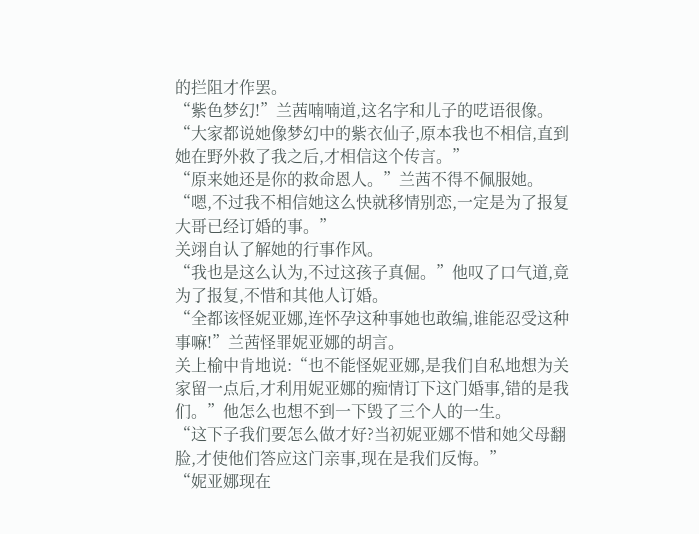的拦阻才作罢。
“紫色梦幻!”兰茜喃喃道,这名字和儿子的呓语很像。
“大家都说她像梦幻中的紫衣仙子,原本我也不相信,直到她在野外救了我之后,才相信这个传言。”
“原来她还是你的救命恩人。”兰茜不得不佩服她。
“嗯,不过我不相信她这么快就移情别恋,一定是为了报复大哥已经订婚的事。”
关翊自认了解她的行事作风。
“我也是这么认为,不过这孩子真倔。”他叹了口气道,竟为了报复,不惜和其他人订婚。
“全都该怪妮亚娜,连怀孕这种事她也敢编,谁能忍受这种事嘛!”兰茜怪罪妮亚娜的胡言。
关上榆中肯地说:“也不能怪妮亚娜,是我们自私地想为关家留一点后,才利用妮亚娜的痴情订下这门婚事,错的是我们。”他怎么也想不到一下毁了三个人的一生。
“这下子我们要怎么做才好?当初妮亚娜不惜和她父母翻脸,才使他们答应这门亲事,现在是我们反悔。”
“妮亚娜现在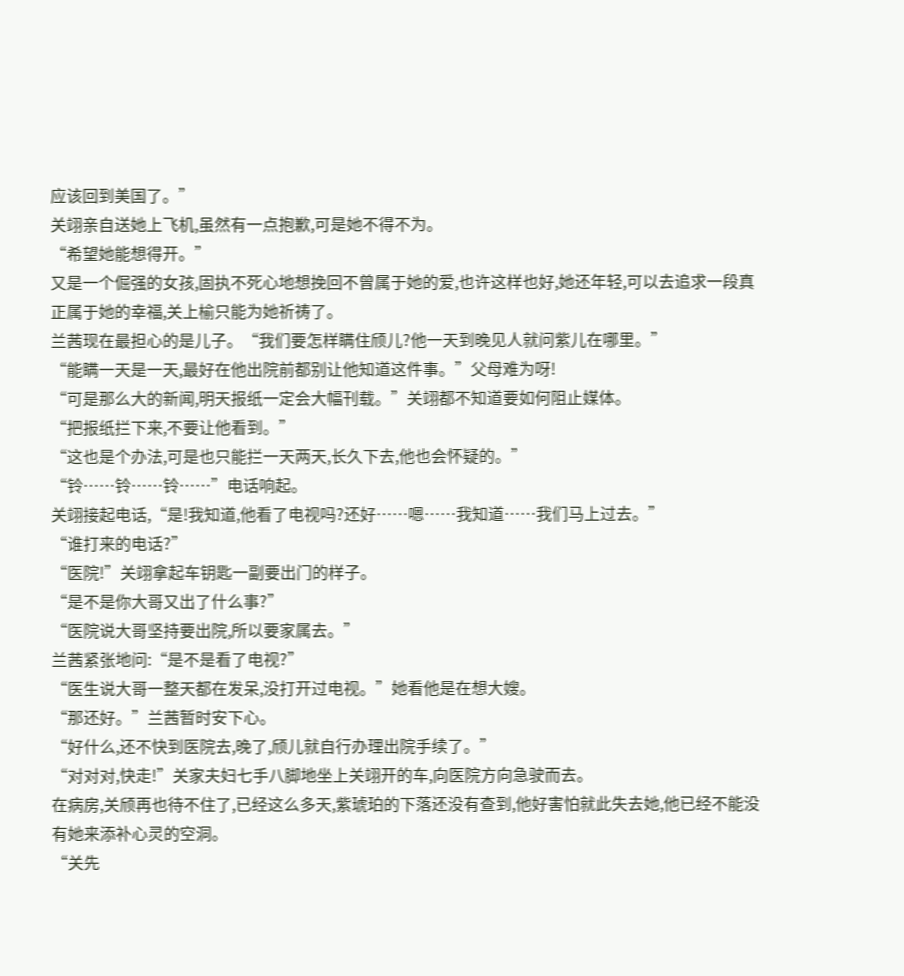应该回到美国了。”
关翊亲自送她上飞机,虽然有一点抱歉,可是她不得不为。
“希望她能想得开。”
又是一个倔强的女孩,固执不死心地想挽回不曾属于她的爱,也许这样也好,她还年轻,可以去追求一段真正属于她的幸福,关上榆只能为她祈祷了。
兰茜现在最担心的是儿子。“我们要怎样瞒住颀儿?他一天到晚见人就问紫儿在哪里。”
“能瞒一天是一天,最好在他出院前都别让他知道这件事。”父母难为呀!
“可是那么大的新闻,明天报纸一定会大幅刊载。”关翊都不知道要如何阻止媒体。
“把报纸拦下来,不要让他看到。”
“这也是个办法,可是也只能拦一天两天,长久下去,他也会怀疑的。”
“铃……铃……铃……”电话响起。
关翊接起电话,“是!我知道,他看了电视吗?还好……嗯……我知道……我们马上过去。”
“谁打来的电话?”
“医院!”关翊拿起车钥匙一副要出门的样子。
“是不是你大哥又出了什么事?”
“医院说大哥坚持要出院,所以要家属去。”
兰茜紧张地问:“是不是看了电视?”
“医生说大哥一整天都在发呆,没打开过电视。”她看他是在想大嫂。
“那还好。”兰茜暂时安下心。
“好什么,还不快到医院去,晚了,颀儿就自行办理出院手续了。”
“对对对,快走!”关家夫妇七手八脚地坐上关翊开的车,向医院方向急驶而去。
在病房,关颀再也待不住了,已经这么多天,紫琥珀的下落还没有查到,他好害怕就此失去她,他已经不能没有她来添补心灵的空洞。
“关先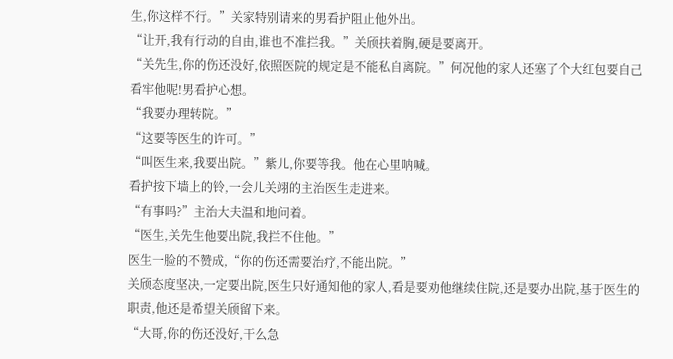生,你这样不行。”关家特别请来的男看护阻止他外出。
“让开,我有行动的自由,谁也不准拦我。”关颀扶着胸,硬是要离开。
“关先生,你的伤还没好,依照医院的规定是不能私自离院。”何况他的家人还塞了个大红包要自己看牢他呢!男看护心想。
“我要办理转院。”
“这要等医生的许可。”
“叫医生来,我要出院。”紫儿,你要等我。他在心里呐喊。
看护按下墙上的铃,一会儿关翊的主治医生走进来。
“有事吗?”主治大夫温和地问着。
“医生,关先生他要出院,我拦不住他。”
医生一脸的不赞成,“你的伤还需要治疗,不能出院。”
关颀态度坚决,一定要出院,医生只好通知他的家人,看是要劝他继续住院,还是要办出院,基于医生的职责,他还是希望关颀留下来。
“大哥,你的伤还没好,干么急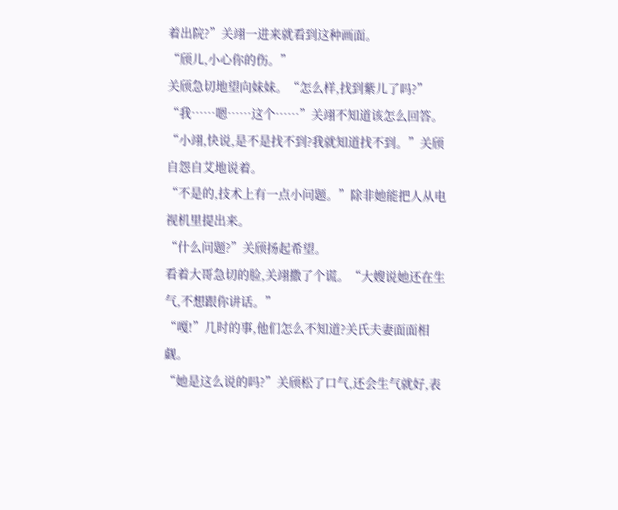着出院?”关翊一进来就看到这种画面。
“颀儿,小心你的伤。”
关颀急切地望向妹妹。“怎么样,找到紫儿了吗?”
“我……嗯……这个……”关翊不知道该怎么回答。
“小翊,快说,是不是找不到?我就知道找不到。”关颀自怨自艾地说着。
“不是的,技术上有一点小问题。”除非她能把人从电视机里提出来。
“什么问题?”关颀扬起希望。
看着大哥急切的脸,关翊撒了个谎。“大嫂说她还在生气,不想跟你讲话。”
“嘎!”几时的事,他们怎么不知道?关氏夫妻面面相觑。
“她是这么说的吗?”关颀松了口气,还会生气就好,表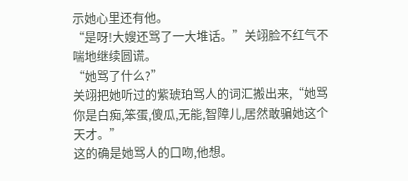示她心里还有他。
“是呀!大嫂还骂了一大堆话。”关翊脸不红气不喘地继续圆谎。
“她骂了什么?”
关翊把她听过的紫琥珀骂人的词汇搬出来,“她骂你是白痴,笨蛋,傻瓜,无能,智障儿,居然敢骗她这个天才。”
这的确是她骂人的口吻,他想。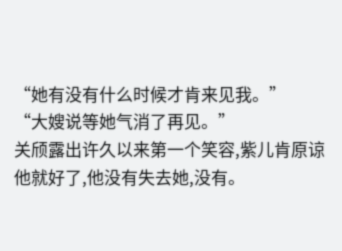“她有没有什么时候才肯来见我。”
“大嫂说等她气消了再见。”
关颀露出许久以来第一个笑容,紫儿肯原谅他就好了,他没有失去她,没有。